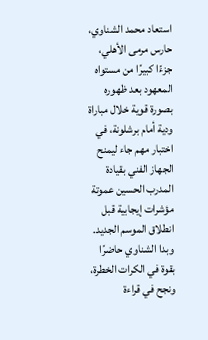استعاد محمد الشناوي، حارس مرمى الأهلي، جزءًا كبيرًا من مستواه المعهود بعد ظهوره بصورة قوية خلال مباراة ودية أمام برشلونة، في اختبار مهم جاء ليمنح الجهاز الفني بقيادة المدرب الحسين عموتة مؤشرات إيجابية قبل انطلاق الموسم الجديد.
وبدا الشناوي حاضرًا بقوة في الكرات الخطرة، ونجح في قراءة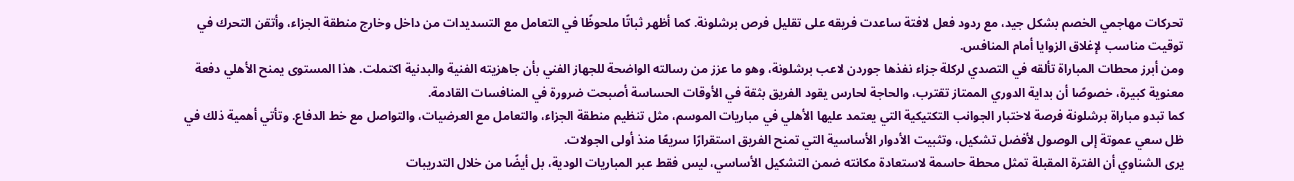تحركات مهاجمي الخصم بشكل جيد، مع ردود فعل لافتة ساعدت فريقه على تقليل فرص برشلونة. كما أظهر ثباتًا ملحوظًا في التعامل مع التسديدات من داخل وخارج منطقة الجزاء، وأتقن التحرك في توقيت مناسب لإغلاق الزوايا أمام المنافس.
ومن أبرز محطات المباراة تألقه في التصدي لركلة جزاء نفذها جوردن لاعب برشلونة، وهو ما عزز من رسالته الواضحة للجهاز الفني بأن جاهزيته الفنية والبدنية اكتملت. هذا المستوى يمنح الأهلي دفعة معنوية كبيرة، خصوصًا أن بداية الدوري الممتاز تقترب، والحاجة لحارس يقود الفريق بثقة في الأوقات الحساسة أصبحت ضرورة في المنافسات القادمة.
كما تبدو مباراة برشلونة فرصة لاختبار الجوانب التكتيكية التي يعتمد عليها الأهلي في مباريات الموسم، مثل تنظيم منطقة الجزاء، والتعامل مع العرضيات، والتواصل مع خط الدفاع. وتأتي أهمية ذلك في ظل سعي عموتة إلى الوصول لأفضل تشكيل، وتثبيت الأدوار الأساسية التي تمنح الفريق استقرارًا سريعًا منذ أولى الجولات.
يرى الشناوي أن الفترة المقبلة تمثل محطة حاسمة لاستعادة مكانته ضمن التشكيل الأساسي، ليس فقط عبر المباريات الودية، بل أيضًا من خلال التدريبات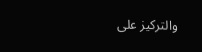والتركيز على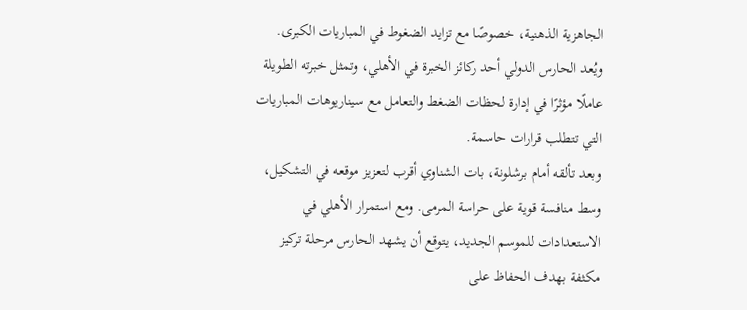الجاهزية الذهنية، خصوصًا مع تزايد الضغوط في المباريات الكبرى. ويُعد الحارس الدولي أحد ركائز الخبرة في الأهلي، وتمثل خبرته الطويلة عاملًا مؤثرًا في إدارة لحظات الضغط والتعامل مع سيناريوهات المباريات التي تتطلب قرارات حاسمة.
وبعد تألقه أمام برشلونة، بات الشناوي أقرب لتعزيز موقعه في التشكيل، وسط منافسة قوية على حراسة المرمى. ومع استمرار الأهلي في الاستعدادات للموسم الجديد، يتوقع أن يشهد الحارس مرحلة تركيز مكثفة بهدف الحفاظ على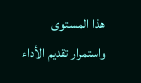هذا المستوى واستمرار تقديم الأداء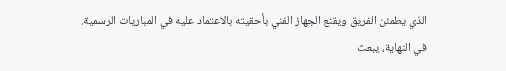الذي يطمئن الفريق ويقنع الجهاز الفني بأحقيته بالاعتماد عليه في المباريات الرسمية.
في النهاية، يبعث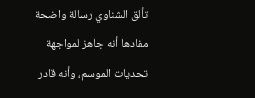تألق الشناوي رسالة واضحة مفادها أنه جاهز لمواجهة تحديات الموسم، وأنه قادر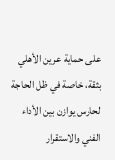على حماية عرين الأهلي بثقة، خاصة في ظل الحاجة لحارس يوازن بين الأداء الفني والاستقرار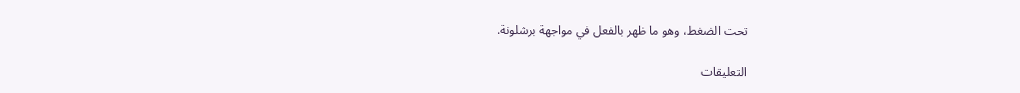تحت الضغط، وهو ما ظهر بالفعل في مواجهة برشلونة.

التعليقات